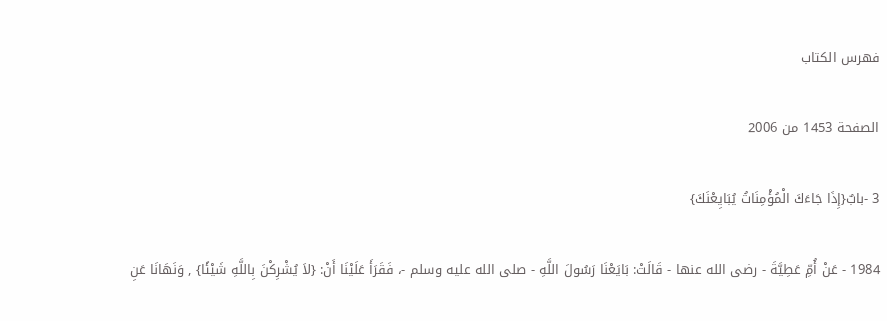فهرس الكتاب

الصفحة 1453 من 2006

3 -بابٌ{إِذَا جَاءَكَ الْمُؤْمِنَاتُ يُبَايِعْنَكَ}

1984 - عَنْ أُمِّ عَطِيَّةَ - رضى الله عنها - قَالَتْ: بَايَعْنَا رَسُولَ اللَّهِ - صلى الله عليه وسلم -، فَقَرَأَ عَلَيْنَا أَنْ: {لاَ يُشْرِكْنَ بِاللَّهِ شَيْئًا} , وَنَهَانَا عَنِ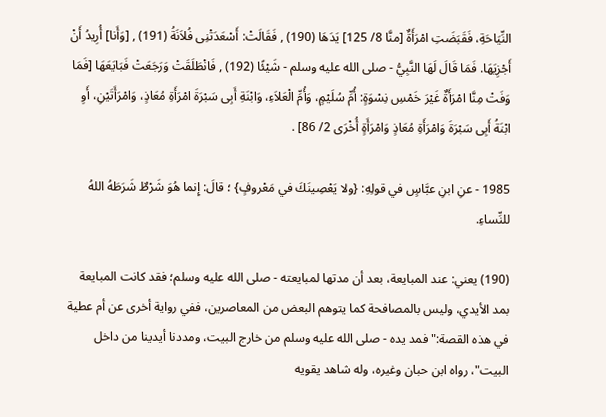النِّيَاحَةِ، فَقَبَضَتِ امْرَأَةٌ [منَّا 8/ 125] يَدَهَا (190) , فَقَالَتْ: أَسْعَدَتْنِى فُلاَنَةُ (191) , [وَأَنا] أُرِيدُ أَنْ أَجْزِيَهَا. فَمَا قَالَ لَهَا النَّبِيُّ - صلى الله عليه وسلم - شَيْئًا (192) , فَانْطَلَقَتْ وَرَجَعَتْ فَبَايَعَهَا [فَمَا وَفَتْ مِنَّا امْرَأَةٌ غَيْرَ خَمْسِ نِسْوَةٍ: أُمِّ سُلَيْمٍ، وَأُمِّ الْعَلاَءِ، وَابْنَةِ أَبِى سَبْرَةَ امْرَأَةِ مُعَاذٍ، وَامْرَأَتَيْنِ، أَوِ ابْنَةُ أَبِى سَبْرَةَ وَامْرَأَةِ مُعَاذٍ وَامْرَأَةٍ أُخْرَى 2/ 86] .

1985 - عنِ ابنِ عبَّاسٍ في قولِهِ: {ولا يَعْصِينَكَ في مَعْروفٍ} ؛ قالَ: إِنما هُوَ شَرْطٌ شَرَطَهُ اللهُ للنِّساءِ.

(190) يعني: عند المبايعة، بعد أن مدتها لمبايعته - صلى الله عليه وسلم؛ فقد كانت المبايعة بمد الأيدي، وليس بالمصافحة كما يتوهم البعض من المعاصرين، ففي رواية أخرى عن أم عطية في هذه القصة:"فمد يده - صلى الله عليه وسلم من خارج البيت، ومددنا أيدينا من داخل البيت"، رواه ابن حبان وغيره، وله شاهد يقويه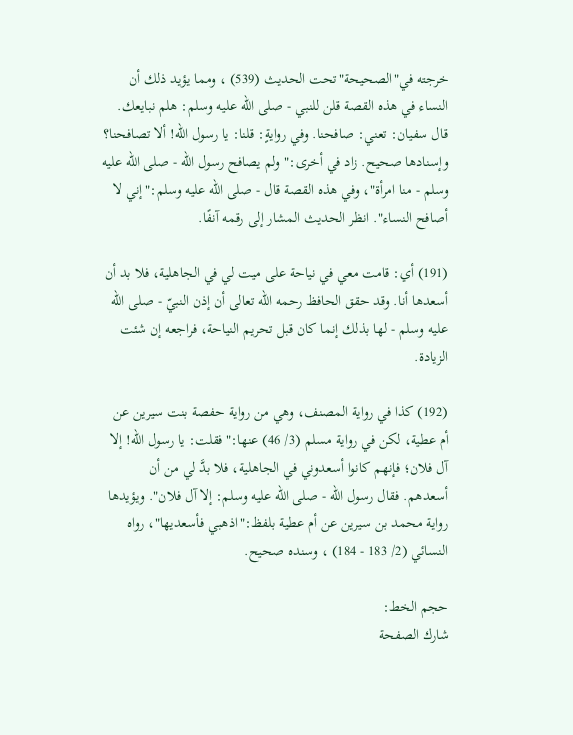خرجته في"الصحيحة"تحت الحديث (539) ، ومما يؤيد ذلك أن النساء في هذه القصة قلن للنبي - صلى الله عليه وسلم: هلم نبايعك. قال سفيان: تعني: صافحنا. وفي روايةٍ: قلنا: يا رسول الله! ألا تصافحنا؟ وإسنادها صحيح. زاد في أخرى:"ولم يصافح رسول الله - صلى الله عليه وسلم - منا امرأة"، وفي هذه القصة قال - صلى الله عليه وسلم:"إني لا أصافح النساء". انظر الحديث المشار إلى رقمه آنفًا.

(191) أي: قامت معي في نياحة على ميت لي في الجاهلية، فلا بد أن أسعدها أنا. وقد حقق الحافظ رحمه الله تعالى أن إذن النبيّ - صلى الله عليه وسلم - لها بذلك إنما كان قبل تحريم النياحة، فراجعه إن شئت الزيادة.

(192) كذا في رواية المصنف، وهي من رواية حفصة بنت سيرين عن أم عطية، لكن في رواية مسلم (3/ 46) عنها:"فقلت: يا رسول الله! إلا آل فلان؛ فإنهم كانوا أسعدوني في الجاهلية، فلا بدَّ لي من أن أسعدهم. فقال رسول الله - صلى الله عليه وسلم: إلا آل فلان". ويؤيدها رواية محمد بن سيرين عن أم عطية بلفظ:"اذهبي فأسعديها"، رواه النسائي (2/ 183 - 184) ، وسنده صحيح.

حجم الخط:
شارك الصفحة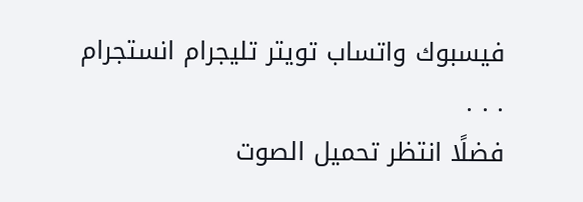فيسبوك واتساب تويتر تليجرام انستجرام
. . .
فضلًا انتظر تحميل الصوت